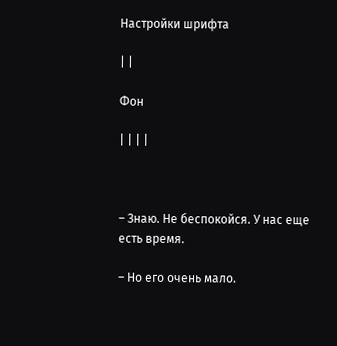Настройки шрифта

| |

Фон

| | | |



– Знаю. Не беспокойся. У нас еще есть время.

– Но его очень мало.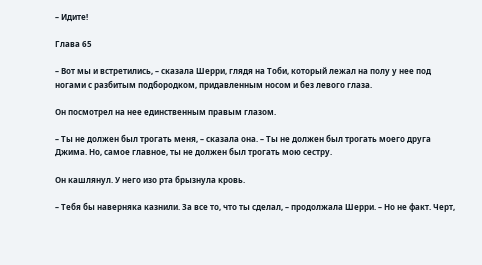– Идите!

Глава 65

– Вот мы и встретились, – сказала Шерри, глядя на Тоби, который лежал на полу у нее под ногами с разбитым подбородком, придавленным носом и без левого глаза.

Он посмотрел на нее единственным правым глазом.

– Ты не должен был трогать меня, – сказала она. – Ты не должен был трогать моего друга Джима. Но, самое главное, ты не должен был трогать мою сестру.

Он кашлянул. У него изо рта брызнула кровь.

– Тебя бы наверняка казнили. За все то, что ты сделал, – продолжала Шерри. – Но не факт. Черт,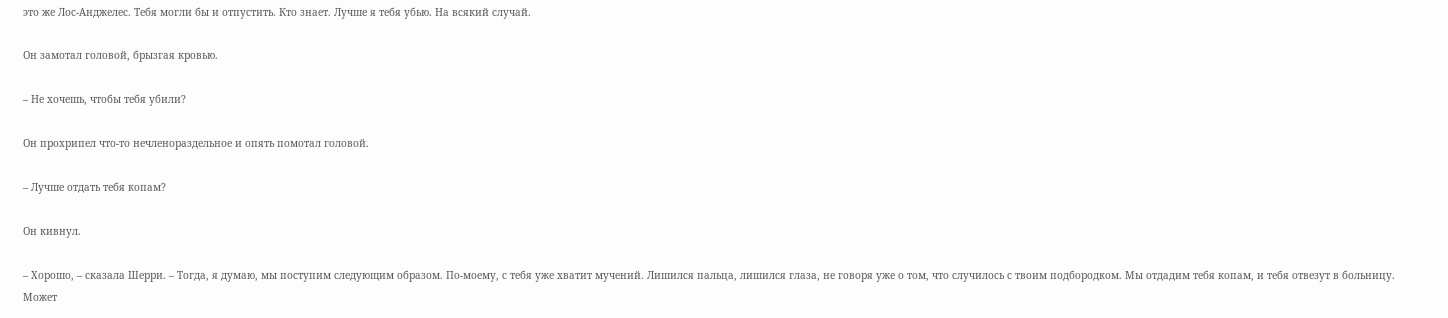это же Лос-Анджелес. Тебя могли бы и отпустить. Кто знает. Лучше я тебя убью. На всякий случай.

Он замотал головой, брызгая кровью.

– Не хочешь, чтобы тебя убили?

Он прохрипел что-то нечленораздельное и опять помотал головой.

– Лучше отдать тебя копам?

Он кивнул.

– Хорошо, – сказала Шерри. – Тогда, я думаю, мы поступим следующим образом. По-моему, с тебя уже хватит мучений. Лишился пальца, лишился глаза, не говоря уже о том, что случилось с твоим подбородком. Мы отдадим тебя копам, и тебя отвезут в больницу. Может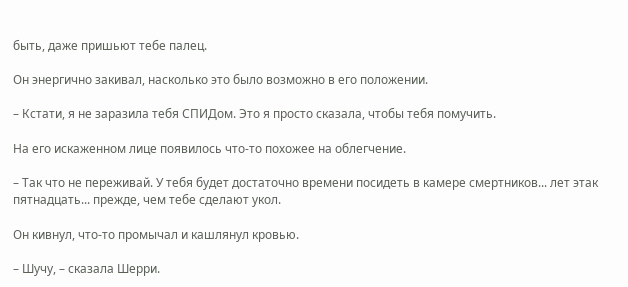быть, даже пришьют тебе палец.

Он энергично закивал, насколько это было возможно в его положении.

– Кстати, я не заразила тебя СПИДом. Это я просто сказала, чтобы тебя помучить.

На его искаженном лице появилось что-то похожее на облегчение.

– Так что не переживай. У тебя будет достаточно времени посидеть в камере смертников... лет этак пятнадцать... прежде, чем тебе сделают укол.

Он кивнул, что-то промычал и кашлянул кровью.

– Шучу, – сказала Шерри.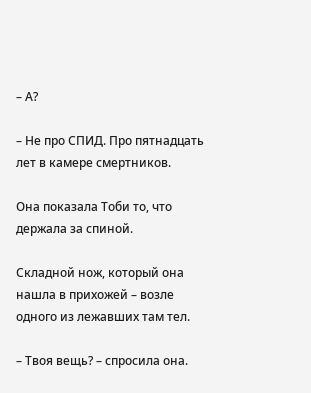– А?

– Не про СПИД. Про пятнадцать лет в камере смертников.

Она показала Тоби то, что держала за спиной.

Складной нож, который она нашла в прихожей – возле одного из лежавших там тел.

– Твоя вещь? – спросила она.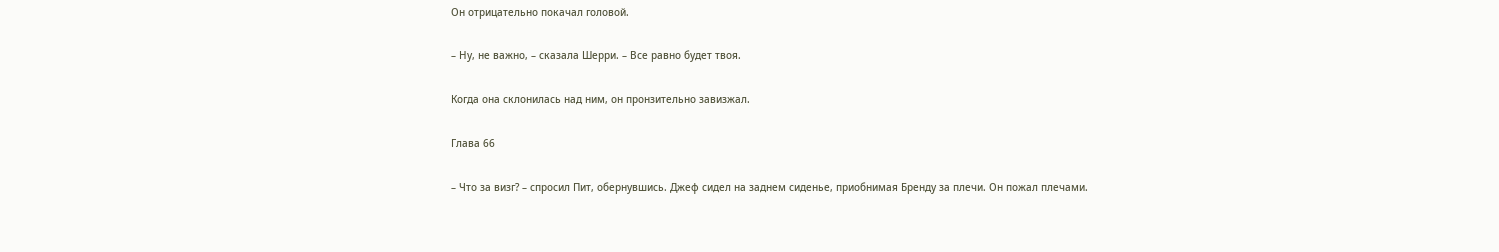Он отрицательно покачал головой.

– Ну, не важно, – сказала Шерри. – Все равно будет твоя.

Когда она склонилась над ним, он пронзительно завизжал.

Глава 66

– Что за визг? – спросил Пит, обернувшись. Джеф сидел на заднем сиденье, приобнимая Бренду за плечи. Он пожал плечами.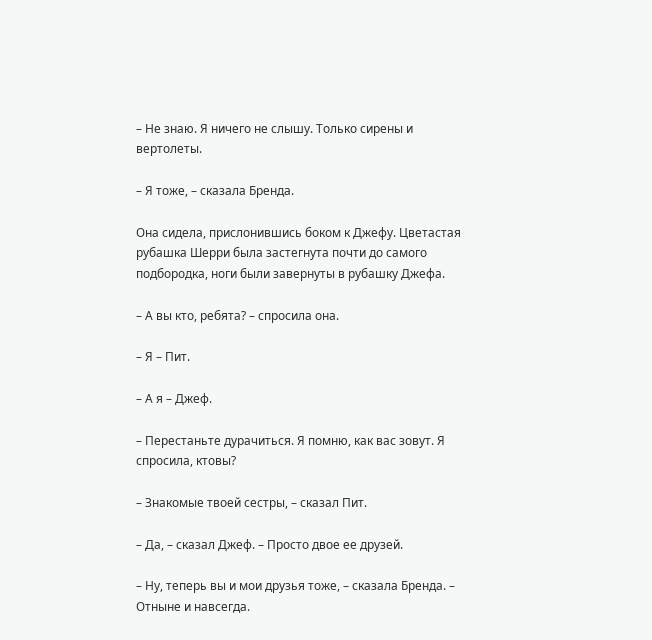– Не знаю. Я ничего не слышу. Только сирены и вертолеты.

– Я тоже, – сказала Бренда.

Она сидела, прислонившись боком к Джефу. Цветастая рубашка Шерри была застегнута почти до самого подбородка, ноги были завернуты в рубашку Джефа.

– А вы кто, ребята? – спросила она.

– Я – Пит.

– А я – Джеф.

– Перестаньте дурачиться. Я помню, как вас зовут. Я спросила, ктовы?

– Знакомые твоей сестры, – сказал Пит.

– Да, – сказал Джеф. – Просто двое ее друзей.

– Ну, теперь вы и мои друзья тоже, – сказала Бренда. – Отныне и навсегда.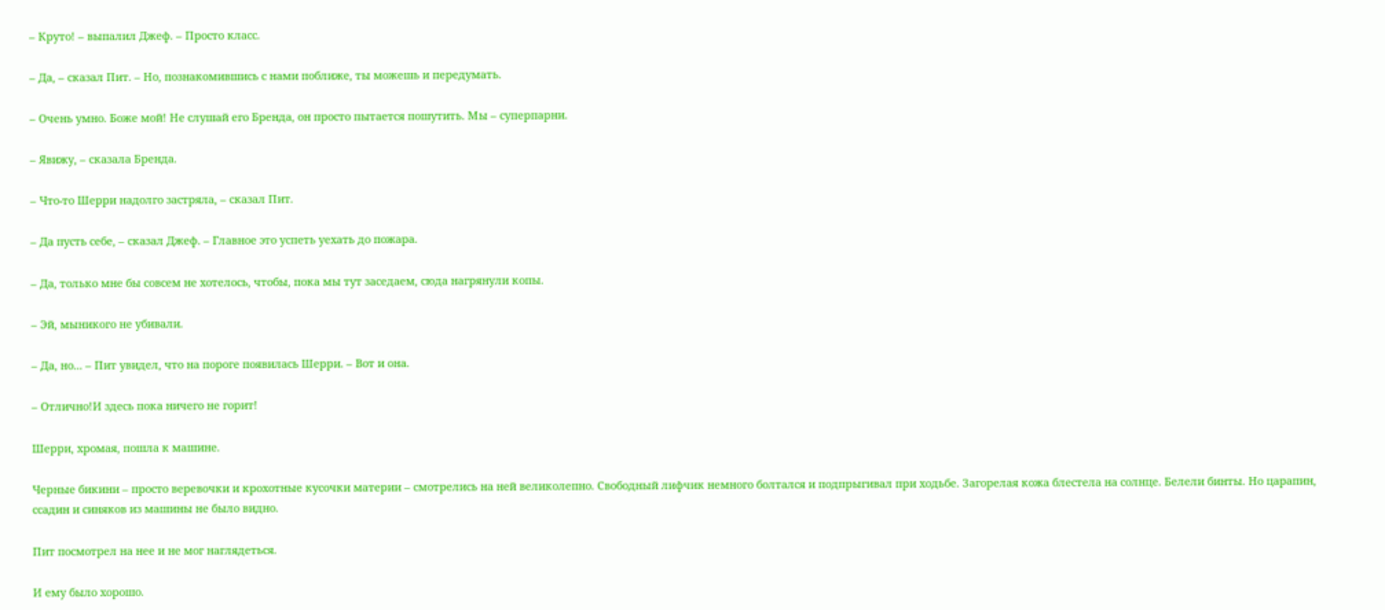– Круто! – выпалил Джеф. – Просто класс.

– Да, – сказал Пит. – Но, познакомившись с нами поближе, ты можешь и передумать.

– Очень умно. Боже мой! Не слушай его Бренда, он просто пытается пошутить. Мы – суперпарни.

– Явижу, – сказала Бренда.

– Что-то Шерри надолго застряла, – сказал Пит.

– Да пусть себе, – сказал Джеф. – Главное это успеть уехать до пожара.

– Да, только мне бы совсем не хотелось, чтобы, пока мы тут заседаем, сюда нагрянули копы.

– Эй, мыникого не убивали.

– Да, но... – Пит увидел, что на пороге появилась Шерри. – Вот и она.

– Отлично!И здесь пока ничего не горит!

Шерри, хромая, пошла к машине.

Черные бикини – просто веревочки и крохотные кусочки материи – смотрелись на ней великолепно. Свободный лифчик немного болтался и подпрыгивал при ходьбе. Загорелая кожа блестела на солнце. Белели бинты. Но царапин, ссадин и синяков из машины не было видно.

Пит посмотрел на нее и не мог наглядеться.

И ему было хорошо.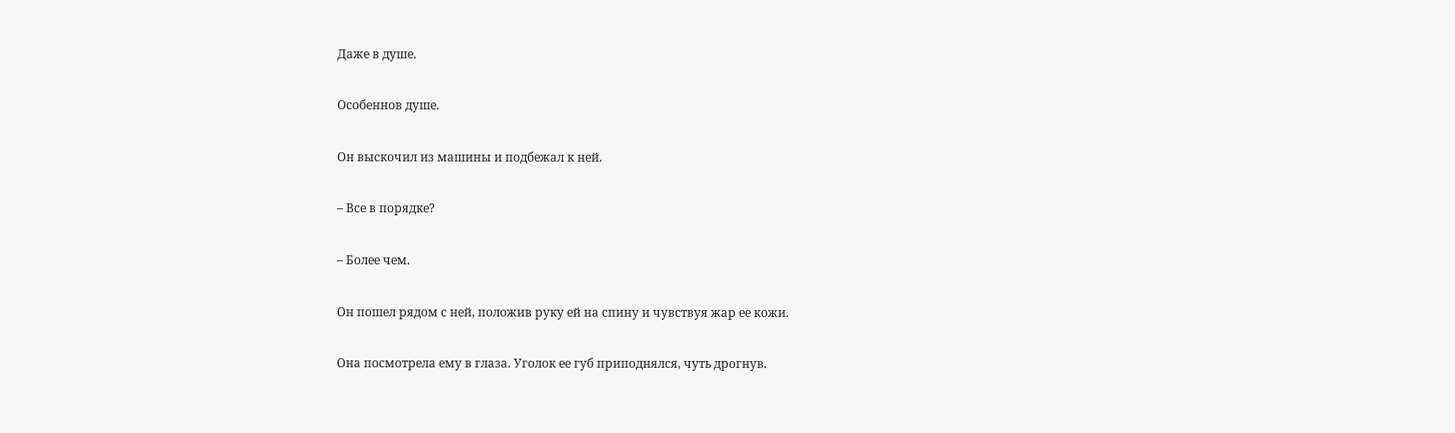Даже в душе.

Особеннов душе.

Он выскочил из машины и подбежал к ней.

– Все в порядке?

– Более чем.

Он пошел рядом с ней, положив руку ей на спину и чувствуя жар ее кожи.

Она посмотрела ему в глаза. Уголок ее губ приподнялся, чуть дрогнув.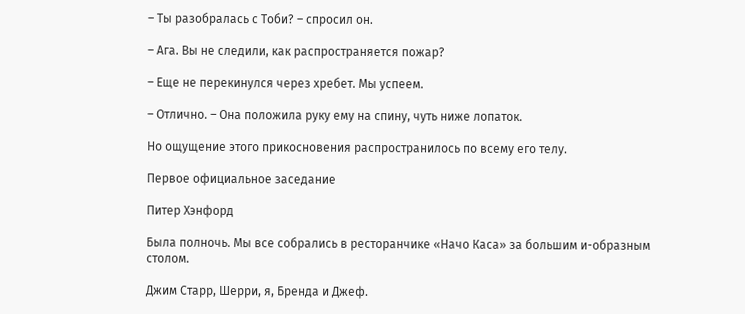– Ты разобралась с Тоби? – спросил он.

– Ага. Вы не следили, как распространяется пожар?

– Еще не перекинулся через хребет. Мы успеем.

– Отлично. – Она положила руку ему на спину, чуть ниже лопаток.

Но ощущение этого прикосновения распространилось по всему его телу.

Первое официальное заседание

Питер Хэнфорд

Была полночь. Мы все собрались в ресторанчике «Начо Каса» за большим и-образным столом.

Джим Старр, Шерри, я, Бренда и Джеф.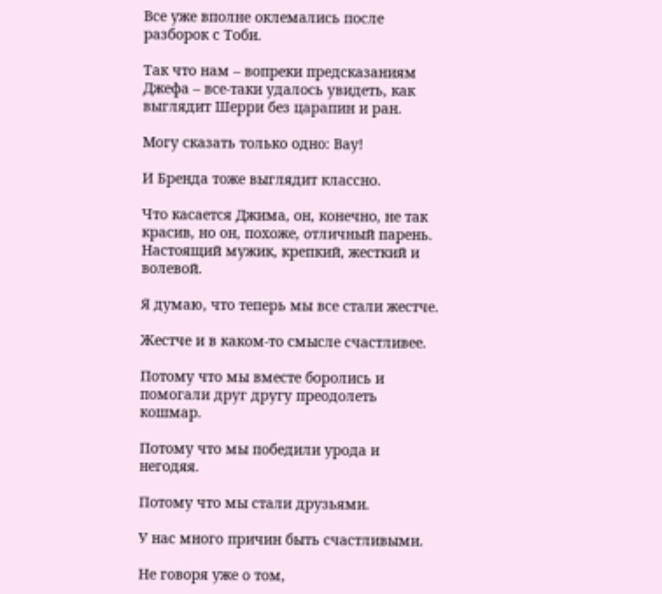Все уже вполне оклемались после разборок с Тоби.

Так что нам – вопреки предсказаниям Джефа – все-таки удалось увидеть, как выглядит Шерри без царапин и ран.

Могу сказать только одно: Вау!

И Бренда тоже выглядит классно.

Что касается Джима, он, конечно, не так красив, но он, похоже, отличный парень. Настоящий мужик, крепкий, жесткий и волевой.

Я думаю, что теперь мы все стали жестче.

Жестче и в каком-то смысле счастливее.

Потому что мы вместе боролись и помогали друг другу преодолеть кошмар.

Потому что мы победили урода и негодяя.

Потому что мы стали друзьями.

У нас много причин быть счастливыми.

Не говоря уже о том,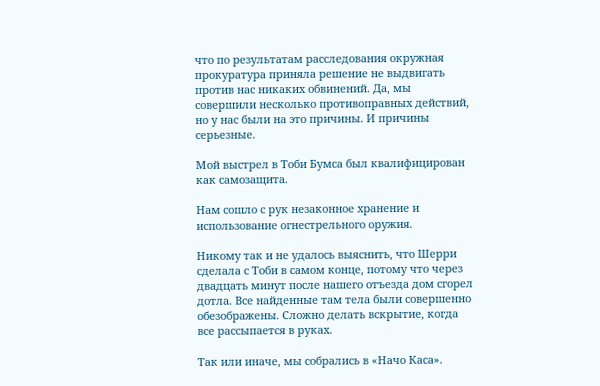что по результатам расследования окружная прокуратура приняла решение не выдвигать против нас никаких обвинений. Да, мы совершили несколько противоправных действий, но у нас были на это причины. И причины серьезные.

Мой выстрел в Тоби Бумса был квалифицирован как самозащита.

Нам сошло с рук незаконное хранение и использование огнестрельного оружия.

Никому так и не удалось выяснить, что Шерри сделала с Тоби в самом конце, потому что через двадцать минут после нашего отъезда дом сгорел дотла. Все найденные там тела были совершенно обезображены. Сложно делать вскрытие, когда все рассыпается в руках.

Так или иначе, мы собрались в «Начо Каса».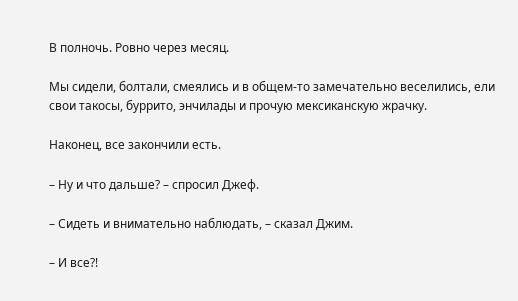В полночь. Ровно через месяц.

Мы сидели, болтали, смеялись и в общем-то замечательно веселились, ели свои такосы, буррито, энчилады и прочую мексиканскую жрачку.

Наконец, все закончили есть.

– Ну и что дальше? – спросил Джеф.

– Сидеть и внимательно наблюдать, – сказал Джим.

– И все?!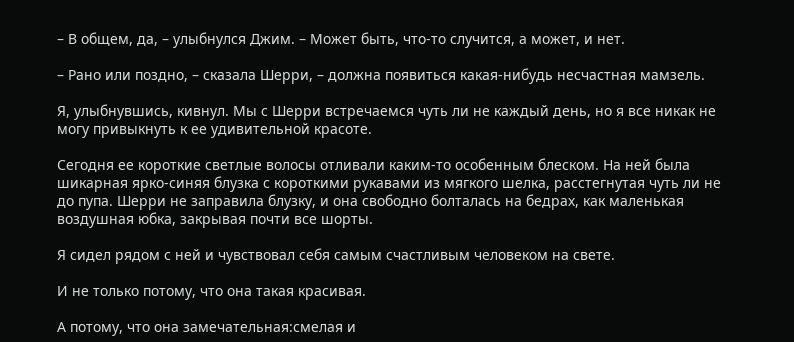– В общем, да, – улыбнулся Джим. – Может быть, что-то случится, а может, и нет.

– Рано или поздно, – сказала Шерри, – должна появиться какая-нибудь несчастная мамзель.

Я, улыбнувшись, кивнул. Мы с Шерри встречаемся чуть ли не каждый день, но я все никак не могу привыкнуть к ее удивительной красоте.

Сегодня ее короткие светлые волосы отливали каким-то особенным блеском. На ней была шикарная ярко-синяя блузка с короткими рукавами из мягкого шелка, расстегнутая чуть ли не до пупа. Шерри не заправила блузку, и она свободно болталась на бедрах, как маленькая воздушная юбка, закрывая почти все шорты.

Я сидел рядом с ней и чувствовал себя самым счастливым человеком на свете.

И не только потому, что она такая красивая.

А потому, что она замечательная:смелая и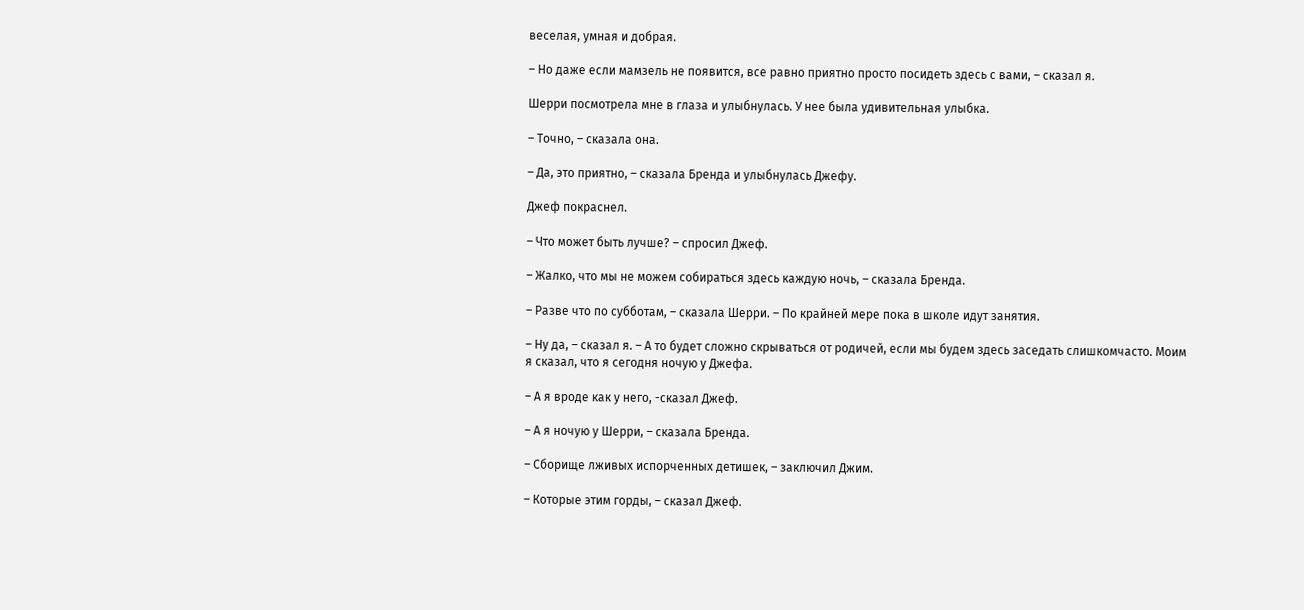веселая, умная и добрая.

– Но даже если мамзель не появится, все равно приятно просто посидеть здесь с вами, – сказал я.

Шерри посмотрела мне в глаза и улыбнулась. У нее была удивительная улыбка.

– Точно, – сказала она.

– Да, это приятно, – сказала Бренда и улыбнулась Джефу.

Джеф покраснел.

– Что может быть лучше? – спросил Джеф.

– Жалко, что мы не можем собираться здесь каждую ночь, – сказала Бренда.

– Разве что по субботам, – сказала Шерри. – По крайней мере пока в школе идут занятия.

– Ну да, – сказал я. – А то будет сложно скрываться от родичей, если мы будем здесь заседать слишкомчасто. Моим я сказал, что я сегодня ночую у Джефа.

– А я вроде как у него, -сказал Джеф.

– А я ночую у Шерри, – сказала Бренда.

– Сборище лживых испорченных детишек, – заключил Джим.

– Которые этим горды, – сказал Джеф.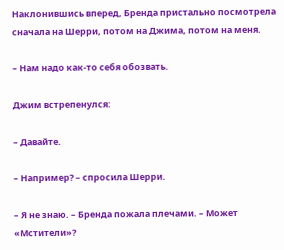Наклонившись вперед, Бренда пристально посмотрела сначала на Шерри, потом на Джима, потом на меня.

– Нам надо как-то себя обозвать.

Джим встрепенулся:

– Давайте.

– Например? – спросила Шерри.

– Я не знаю. – Бренда пожала плечами. – Может «Мстители»?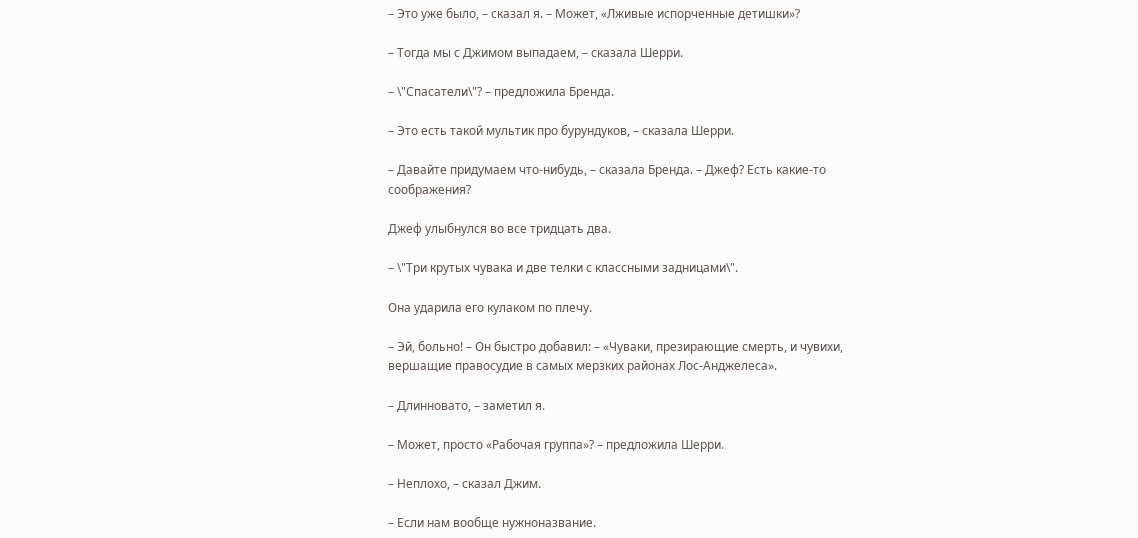– Это уже было, – сказал я. – Может, «Лживые испорченные детишки»?

– Тогда мы с Джимом выпадаем, – сказала Шерри.

– \"Спасатели\"? – предложила Бренда.

– Это есть такой мультик про бурундуков, – сказала Шерри.

– Давайте придумаем что-нибудь, – сказала Бренда. – Джеф? Есть какие-то соображения?

Джеф улыбнулся во все тридцать два.

– \"Три крутых чувака и две телки с классными задницами\".

Она ударила его кулаком по плечу.

– Эй, больно! – Он быстро добавил: – «Чуваки, презирающие смерть, и чувихи, вершащие правосудие в самых мерзких районах Лос-Анджелеса».

– Длинновато, – заметил я.

– Может, просто «Рабочая группа»? – предложила Шерри.

– Неплохо, – сказал Джим.

– Если нам вообще нужноназвание.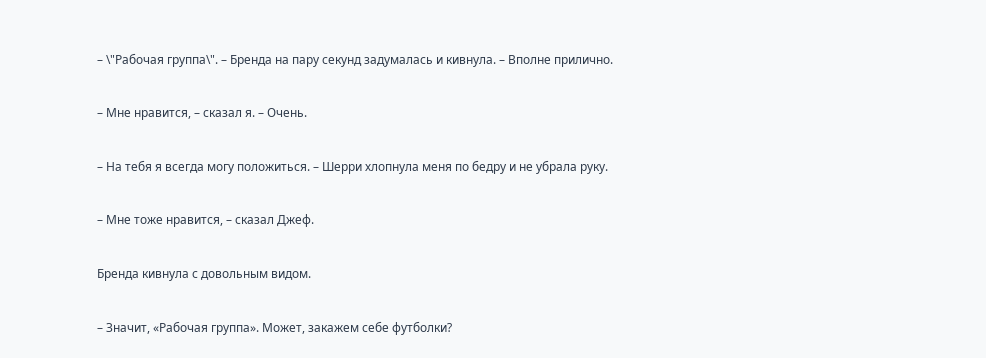– \"Рабочая группа\". – Бренда на пару секунд задумалась и кивнула. – Вполне прилично.

– Мне нравится, – сказал я. – Очень.

– На тебя я всегда могу положиться. – Шерри хлопнула меня по бедру и не убрала руку.

– Мне тоже нравится, – сказал Джеф.

Бренда кивнула с довольным видом.

– Значит, «Рабочая группа». Может, закажем себе футболки?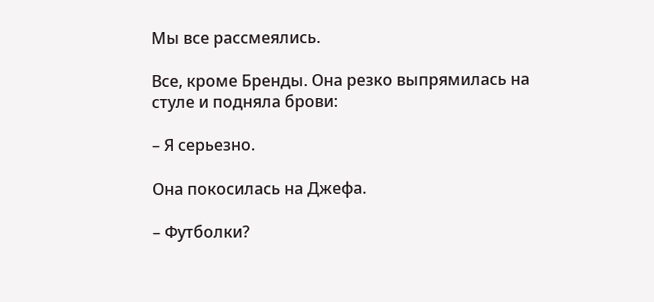Мы все рассмеялись.

Все, кроме Бренды. Она резко выпрямилась на стуле и подняла брови:

– Я серьезно.

Она покосилась на Джефа.

– Футболки?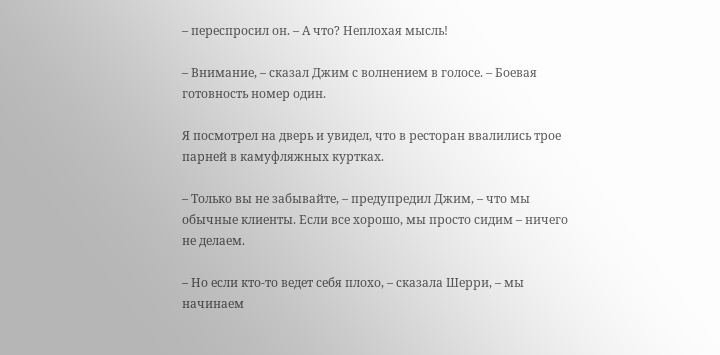– переспросил он. – А что? Неплохая мысль!

– Внимание, – сказал Джим с волнением в голосе. – Боевая готовность номер один.

Я посмотрел на дверь и увидел, что в ресторан ввалились трое парней в камуфляжных куртках.

– Только вы не забывайте, – предупредил Джим, – что мы обычные клиенты. Если все хорошо, мы просто сидим – ничего не делаем.

– Но если кто-то ведет себя плохо, – сказала Шерри, – мы начинаем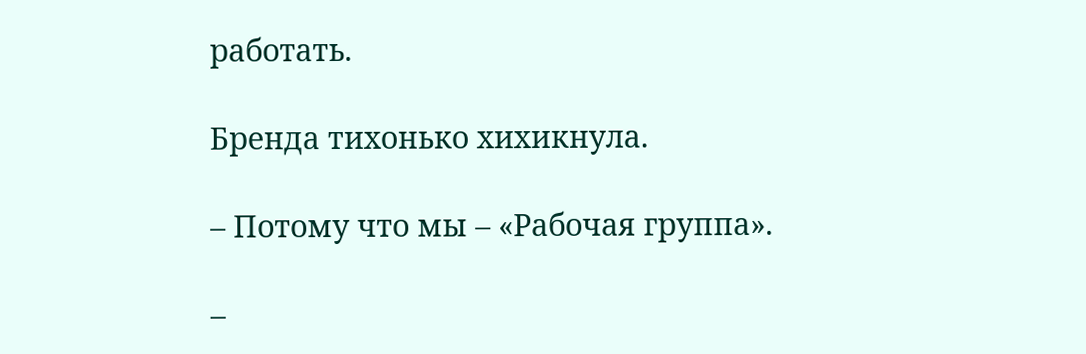работать.

Бренда тихонько хихикнула.

– Потому что мы – «Рабочая группа».

–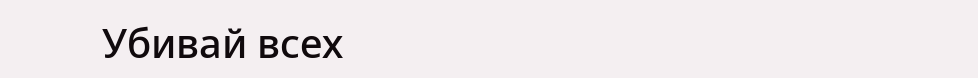Убивай всех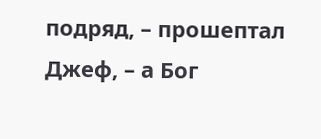подряд, – прошептал Джеф, – а Бог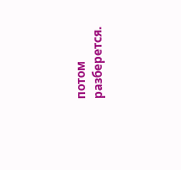потом разберется.